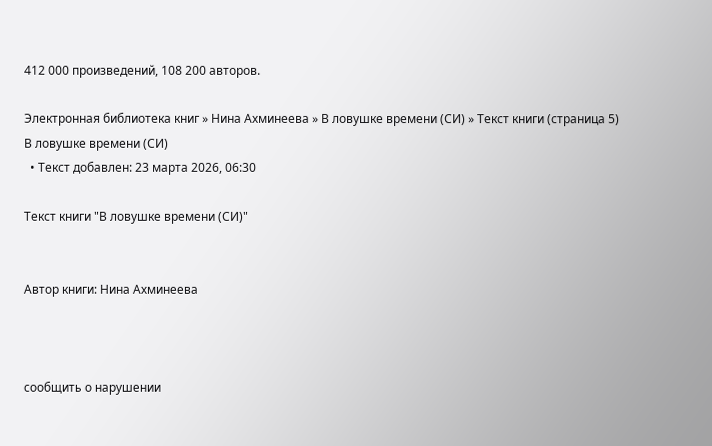412 000 произведений, 108 200 авторов.

Электронная библиотека книг » Нина Ахминеева » В ловушке времени (СИ) » Текст книги (страница 5)
В ловушке времени (СИ)
  • Текст добавлен: 23 марта 2026, 06:30

Текст книги "В ловушке времени (СИ)"


Автор книги: Нина Ахминеева



сообщить о нарушении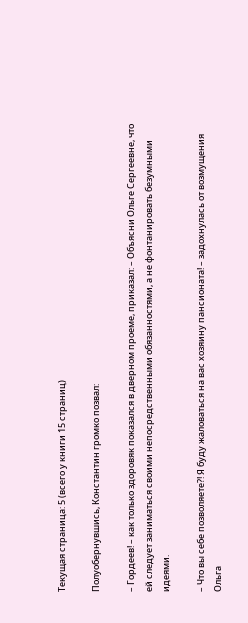Текущая страница: 5 (всего у книги 15 страниц)

Полуобернувшись, Константин громко позвал:

– Гордеев! – как только здоровяк показался в дверном проеме, приказал: – Объясни Ольге Сергеевне, что ей следует заниматься своими непосредственными обязанностями, а не фонтанировать безумными идеями.

– Что вы себе позволяете?! Я буду жаловаться на вас хозяину пансионата! – задохнулась от возмущения Ольга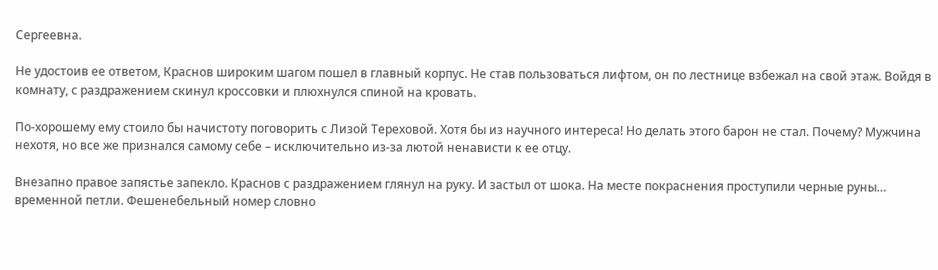Сергеевна.

Не удостоив ее ответом, Краснов широким шагом пошел в главный корпус. Не став пользоваться лифтом, он по лестнице взбежал на свой этаж. Войдя в комнату, с раздражением скинул кроссовки и плюхнулся спиной на кровать.

По-хорошему ему стоило бы начистоту поговорить с Лизой Тереховой. Хотя бы из научного интереса! Но делать этого барон не стал. Почему? Мужчина нехотя, но все же признался самому себе – исключительно из-за лютой ненависти к ее отцу.

Внезапно правое запястье запекло. Краснов с раздражением глянул на руку. И застыл от шока. На месте покраснения проступили черные руны… временной петли. Фешенебельный номер словно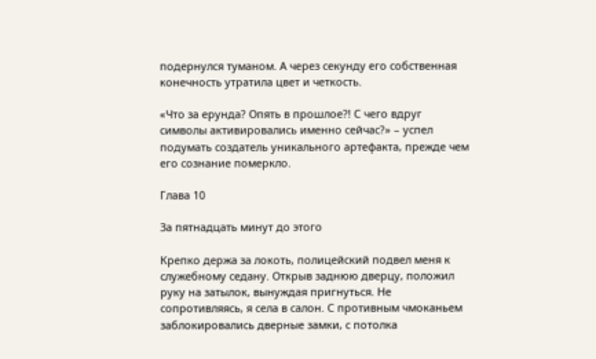подернулся туманом. А через секунду его собственная конечность утратила цвет и четкость.

«Что за ерунда? Опять в прошлое?! С чего вдруг символы активировались именно сейчас?» – успел подумать создатель уникального артефакта, прежде чем его сознание померкло.

Глава 10

За пятнадцать минут до этого

Крепко держа за локоть, полицейский подвел меня к служебному седану. Открыв заднюю дверцу, положил руку на затылок, вынуждая пригнуться. Не сопротивляясь, я села в салон. С противным чмоканьем заблокировались дверные замки, с потолка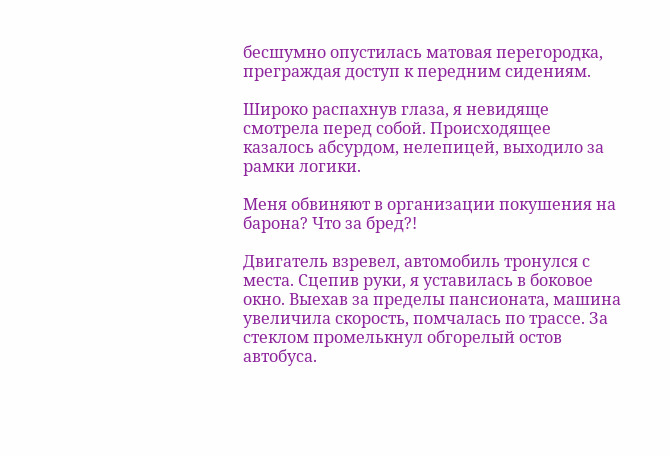бесшумно опустилась матовая перегородка, преграждая доступ к передним сидениям.

Широко распахнув глаза, я невидяще смотрела перед собой. Происходящее казалось абсурдом, нелепицей, выходило за рамки логики.

Меня обвиняют в организации покушения на барона? Что за бред?!

Двигатель взревел, автомобиль тронулся с места. Сцепив руки, я уставилась в боковое окно. Выехав за пределы пансионата, машина увеличила скорость, помчалась по трассе. За стеклом промелькнул обгорелый остов автобуса.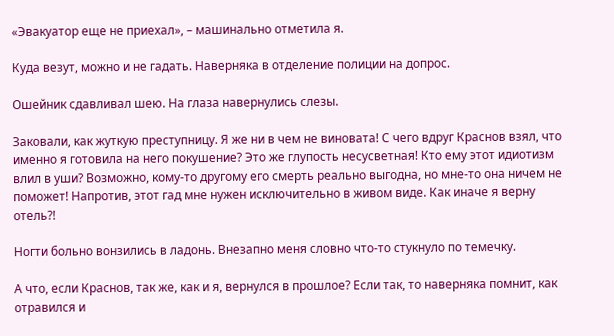«Эвакуатор еще не приехал», – машинально отметила я.

Куда везут, можно и не гадать. Наверняка в отделение полиции на допрос.

Ошейник сдавливал шею. На глаза навернулись слезы.

Заковали, как жуткую преступницу. Я же ни в чем не виновата! С чего вдруг Краснов взял, что именно я готовила на него покушение? Это же глупость несусветная! Кто ему этот идиотизм влил в уши? Возможно, кому-то другому его смерть реально выгодна, но мне-то она ничем не поможет! Напротив, этот гад мне нужен исключительно в живом виде. Как иначе я верну отель?!

Ногти больно вонзились в ладонь. Внезапно меня словно что-то стукнуло по темечку.

А что, если Краснов, так же, как и я, вернулся в прошлое? Если так, то наверняка помнит, как отравился и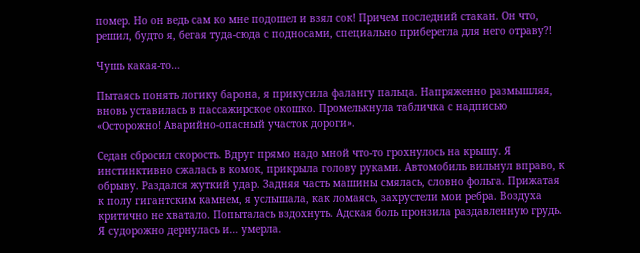помер. Но он ведь сам ко мне подошел и взял сок! Причем последний стакан. Он что, решил, будто я, бегая туда-сюда с подносами, специально приберегла для него отраву?!

Чушь какая-то…

Пытаясь понять логику барона, я прикусила фалангу пальца. Напряженно размышляя, вновь уставилась в пассажирское окошко. Промелькнула табличка с надписью «Осторожно! Аварийно-опасный участок дороги».

Седан сбросил скорость. Вдруг прямо надо мной что-то грохнулось на крышу. Я инстинктивно сжалась в комок, прикрыла голову руками. Автомобиль вильнул вправо, к обрыву. Раздался жуткий удар. Задняя часть машины смялась, словно фольга. Прижатая к полу гигантским камнем, я услышала, как ломаясь, захрустели мои ребра. Воздуха критично не хватало. Попыталась вздохнуть. Адская боль пронзила раздавленную грудь. Я судорожно дернулась и… умерла.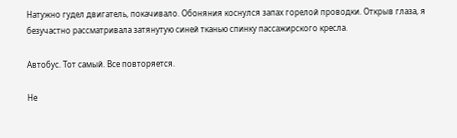Натужно гудел двигатель, покачивало. Обоняния коснулся запах горелой проводки. Открыв глаза, я безучастно рассматривала затянутую синей тканью спинку пассажирского кресла.

Автобус. Тот самый. Все повторяется.

Не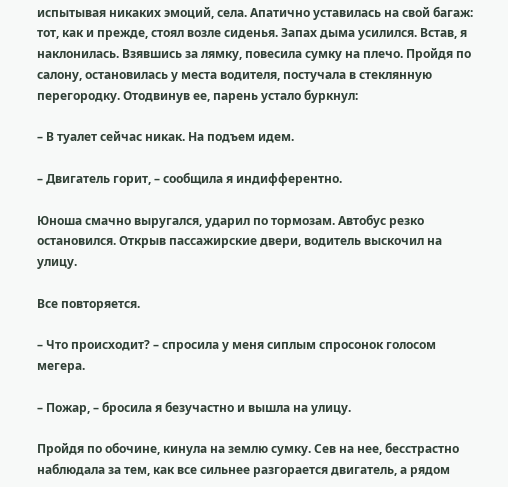испытывая никаких эмоций, села. Апатично уставилась на свой багаж: тот, как и прежде, стоял возле сиденья. Запах дыма усилился. Встав, я наклонилась. Взявшись за лямку, повесила сумку на плечо. Пройдя по салону, остановилась у места водителя, постучала в стеклянную перегородку. Отодвинув ее, парень устало буркнул:

– В туалет сейчас никак. На подъем идем.

– Двигатель горит, – сообщила я индифферентно.

Юноша смачно выругался, ударил по тормозам. Автобус резко остановился. Открыв пассажирские двери, водитель выскочил на улицу.

Все повторяется.

– Что происходит? – спросила у меня сиплым спросонок голосом мегера.

– Пожар, – бросила я безучастно и вышла на улицу.

Пройдя по обочине, кинула на землю сумку. Сев на нее, бесстрастно наблюдала за тем, как все сильнее разгорается двигатель, а рядом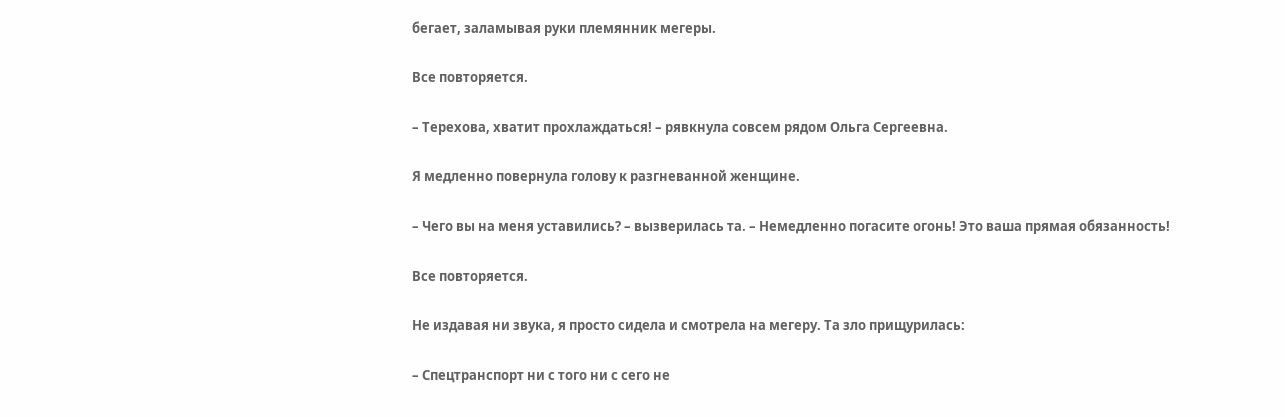бегает, заламывая руки племянник мегеры.

Все повторяется.

– Терехова, хватит прохлаждаться! – рявкнула совсем рядом Ольга Сергеевна.

Я медленно повернула голову к разгневанной женщине.

– Чего вы на меня уставились? – вызверилась та. – Немедленно погасите огонь! Это ваша прямая обязанность!

Все повторяется.

Не издавая ни звука, я просто сидела и смотрела на мегеру. Та зло прищурилась:

– Спецтранспорт ни с того ни с сего не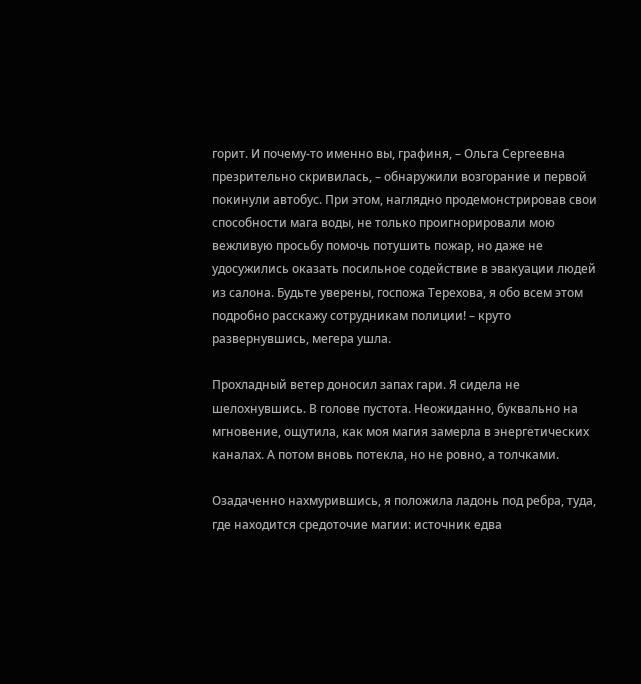горит. И почему-то именно вы, графиня, – Ольга Сергеевна презрительно скривилась, – обнаружили возгорание и первой покинули автобус. При этом, наглядно продемонстрировав свои способности мага воды, не только проигнорировали мою вежливую просьбу помочь потушить пожар, но даже не удосужились оказать посильное содействие в эвакуации людей из салона. Будьте уверены, госпожа Терехова, я обо всем этом подробно расскажу сотрудникам полиции! – круто развернувшись, мегера ушла.

Прохладный ветер доносил запах гари. Я сидела не шелохнувшись. В голове пустота. Неожиданно, буквально на мгновение, ощутила, как моя магия замерла в энергетических каналах. А потом вновь потекла, но не ровно, а толчками.

Озадаченно нахмурившись, я положила ладонь под ребра, туда, где находится средоточие магии: источник едва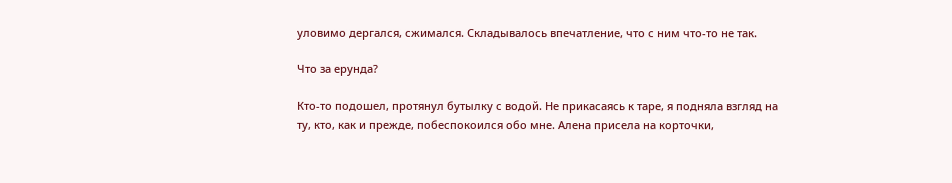уловимо дергался, сжимался. Складывалось впечатление, что с ним что-то не так.

Что за ерунда?

Кто-то подошел, протянул бутылку с водой. Не прикасаясь к таре, я подняла взгляд на ту, кто, как и прежде, побеспокоился обо мне. Алена присела на корточки,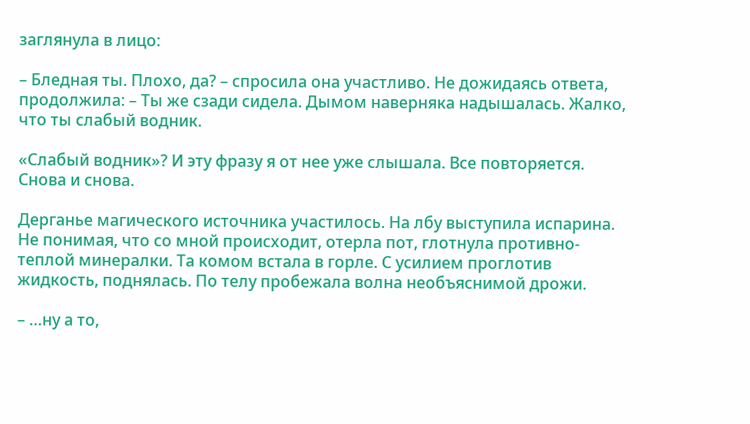заглянула в лицо:

– Бледная ты. Плохо, да? – спросила она участливо. Не дожидаясь ответа, продолжила: – Ты же сзади сидела. Дымом наверняка надышалась. Жалко, что ты слабый водник.

«Слабый водник»? И эту фразу я от нее уже слышала. Все повторяется. Снова и снова.

Дерганье магического источника участилось. На лбу выступила испарина. Не понимая, что со мной происходит, отерла пот, глотнула противно-теплой минералки. Та комом встала в горле. С усилием проглотив жидкость, поднялась. По телу пробежала волна необъяснимой дрожи.

– …ну а то,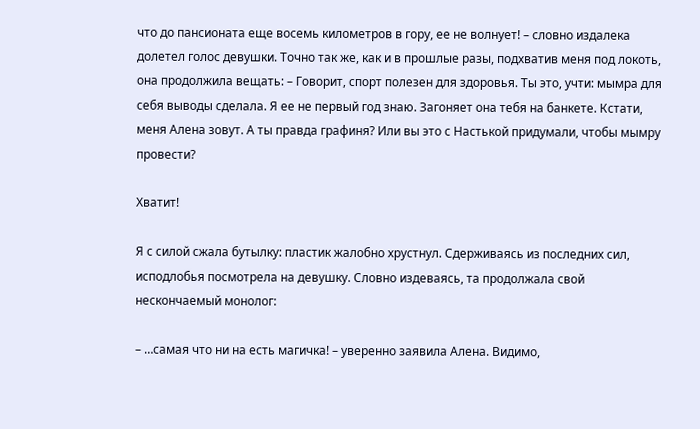что до пансионата еще восемь километров в гору, ее не волнует! – словно издалека долетел голос девушки. Точно так же, как и в прошлые разы, подхватив меня под локоть, она продолжила вещать: – Говорит, спорт полезен для здоровья. Ты это, учти: мымра для себя выводы сделала. Я ее не первый год знаю. Загоняет она тебя на банкете. Кстати, меня Алена зовут. А ты правда графиня? Или вы это с Настькой придумали, чтобы мымру провести?

Хватит!

Я с силой сжала бутылку: пластик жалобно хрустнул. Сдерживаясь из последних сил, исподлобья посмотрела на девушку. Словно издеваясь, та продолжала свой нескончаемый монолог:

– …самая что ни на есть магичка! – уверенно заявила Алена. Видимо,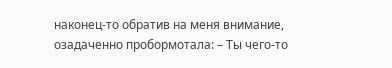наконец-то обратив на меня внимание, озадаченно пробормотала: – Ты чего-то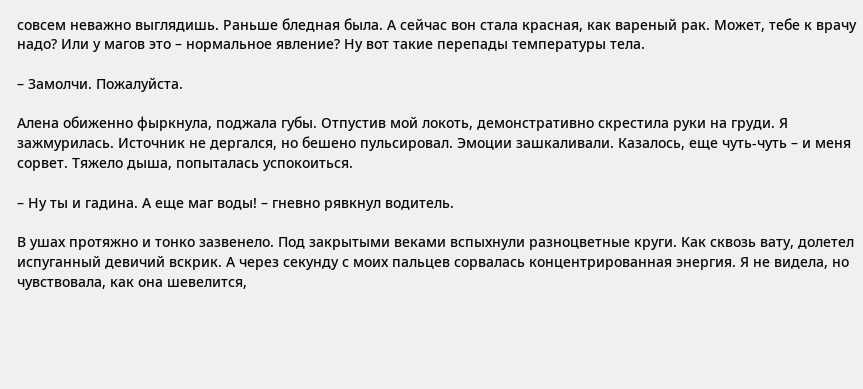совсем неважно выглядишь. Раньше бледная была. А сейчас вон стала красная, как вареный рак. Может, тебе к врачу надо? Или у магов это – нормальное явление? Ну вот такие перепады температуры тела.

– Замолчи. Пожалуйста.

Алена обиженно фыркнула, поджала губы. Отпустив мой локоть, демонстративно скрестила руки на груди. Я зажмурилась. Источник не дергался, но бешено пульсировал. Эмоции зашкаливали. Казалось, еще чуть-чуть – и меня сорвет. Тяжело дыша, попыталась успокоиться.

– Ну ты и гадина. А еще маг воды! – гневно рявкнул водитель.

В ушах протяжно и тонко зазвенело. Под закрытыми веками вспыхнули разноцветные круги. Как сквозь вату, долетел испуганный девичий вскрик. А через секунду с моих пальцев сорвалась концентрированная энергия. Я не видела, но чувствовала, как она шевелится,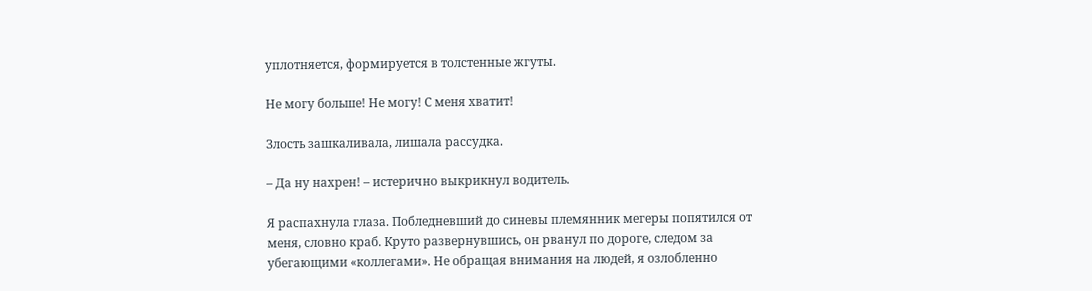уплотняется, формируется в толстенные жгуты.

Не могу больше! Не могу! С меня хватит!

Злость зашкаливала, лишала рассудка.

– Да ну нахрен! – истерично выкрикнул водитель.

Я распахнула глаза. Побледневший до синевы племянник мегеры попятился от меня, словно краб. Круто развернувшись, он рванул по дороге, следом за убегающими «коллегами». Не обращая внимания на людей, я озлобленно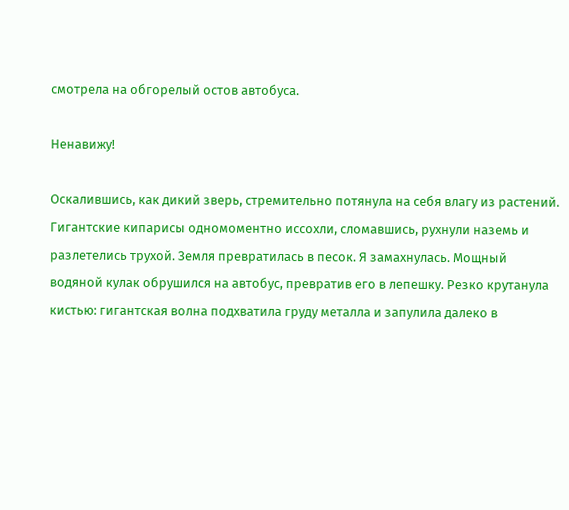смотрела на обгорелый остов автобуса.

Ненавижу!

Оскалившись, как дикий зверь, стремительно потянула на себя влагу из растений. Гигантские кипарисы одномоментно иссохли, сломавшись, рухнули наземь и разлетелись трухой. Земля превратилась в песок. Я замахнулась. Мощный водяной кулак обрушился на автобус, превратив его в лепешку. Резко крутанула кистью: гигантская волна подхватила груду металла и запулила далеко в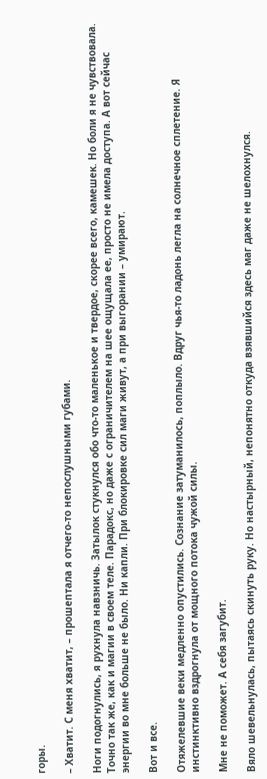горы.

– Хватит. С меня хватит, – прошептала я отчего-то непослушными губами.

Ноги подогнулись, я рухнула навзничь. Затылок стукнулся обо что-то маленькое и твердое, скорее всего, камешек. Но боли я не чувствовала. Точно так же, как и магии в своем теле. Парадокс, но даже с ограничителем на шее ощущала ее, просто не имела доступа. А вот сейчас энергии во мне больше не было. Ни капли. При блокировке сил маги живут, а при выгорании – умирают.

Вот и все.

Отяжелевшие веки медленно опустились. Сознание затуманилось, поплыло. Вдруг чья-то ладонь легла на солнечное сплетение. Я инстинктивно вздрогнула от мощного потока чужой силы.

Мне не поможет. А себя загубит.

Вяло шевельнулась, пытаясь скинуть руку. Но настырный, непонятно откуда взявшийся здесь маг даже не шелохнулся.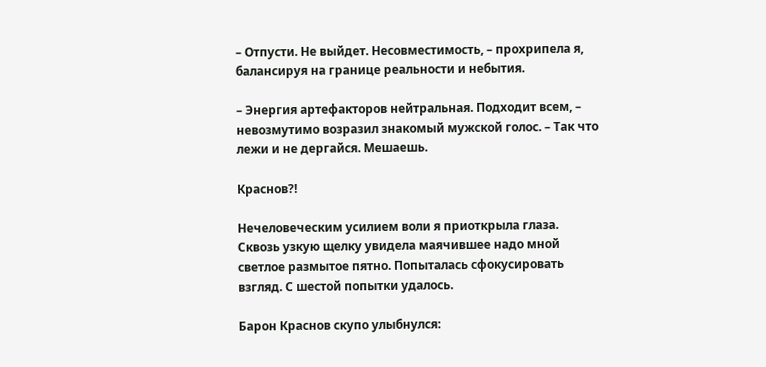– Отпусти. Не выйдет. Несовместимость, – прохрипела я, балансируя на границе реальности и небытия.

– Энергия артефакторов нейтральная. Подходит всем, – невозмутимо возразил знакомый мужской голос. – Так что лежи и не дергайся. Мешаешь.

Краснов?!

Нечеловеческим усилием воли я приоткрыла глаза. Сквозь узкую щелку увидела маячившее надо мной светлое размытое пятно. Попыталась сфокусировать взгляд. С шестой попытки удалось.

Барон Краснов скупо улыбнулся: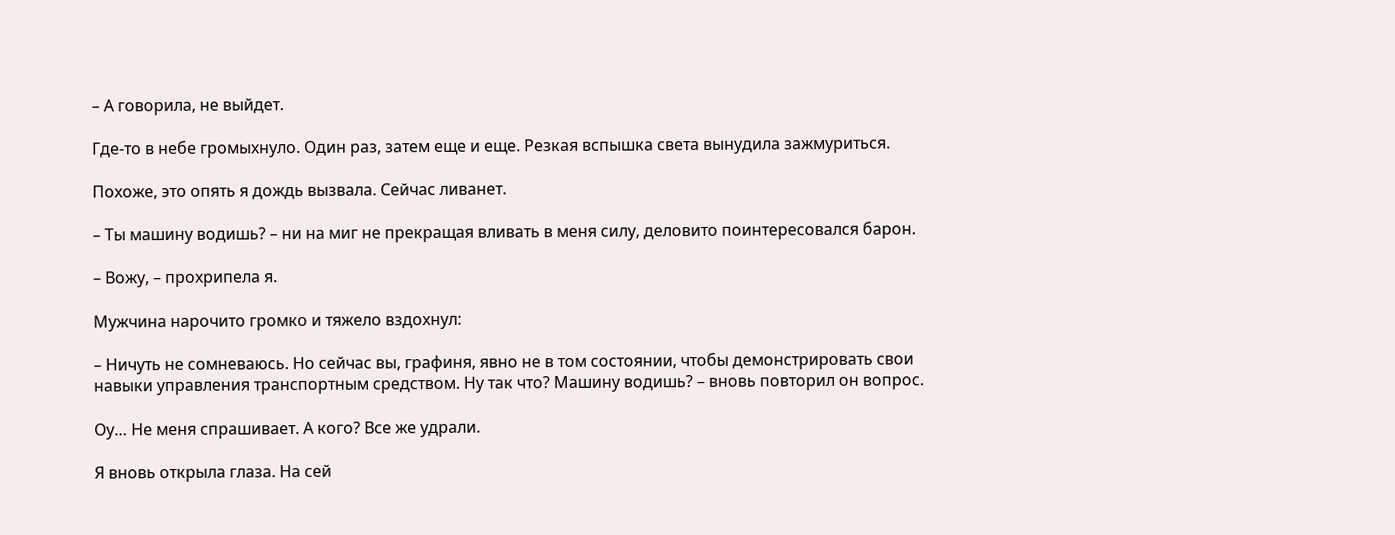– А говорила, не выйдет.

Где-то в небе громыхнуло. Один раз, затем еще и еще. Резкая вспышка света вынудила зажмуриться.

Похоже, это опять я дождь вызвала. Сейчас ливанет.

– Ты машину водишь? – ни на миг не прекращая вливать в меня силу, деловито поинтересовался барон.

– Вожу, – прохрипела я.

Мужчина нарочито громко и тяжело вздохнул:

– Ничуть не сомневаюсь. Но сейчас вы, графиня, явно не в том состоянии, чтобы демонстрировать свои навыки управления транспортным средством. Ну так что? Машину водишь? – вновь повторил он вопрос.

Оу… Не меня спрашивает. А кого? Все же удрали.

Я вновь открыла глаза. На сей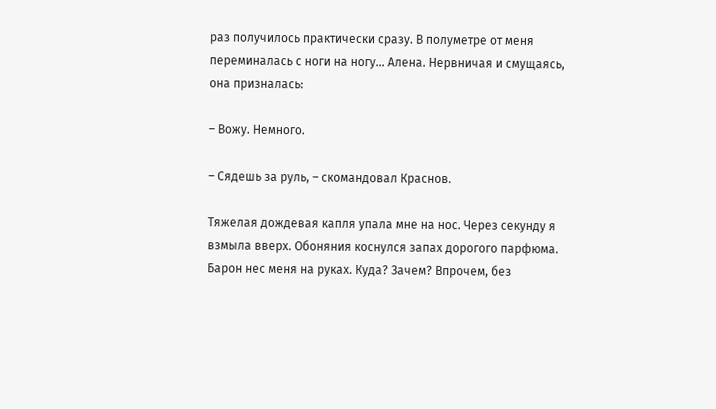раз получилось практически сразу. В полуметре от меня переминалась с ноги на ногу… Алена. Нервничая и смущаясь, она призналась:

– Вожу. Немного.

– Сядешь за руль, – скомандовал Краснов.

Тяжелая дождевая капля упала мне на нос. Через секунду я взмыла вверх. Обоняния коснулся запах дорогого парфюма. Барон нес меня на руках. Куда? Зачем? Впрочем, без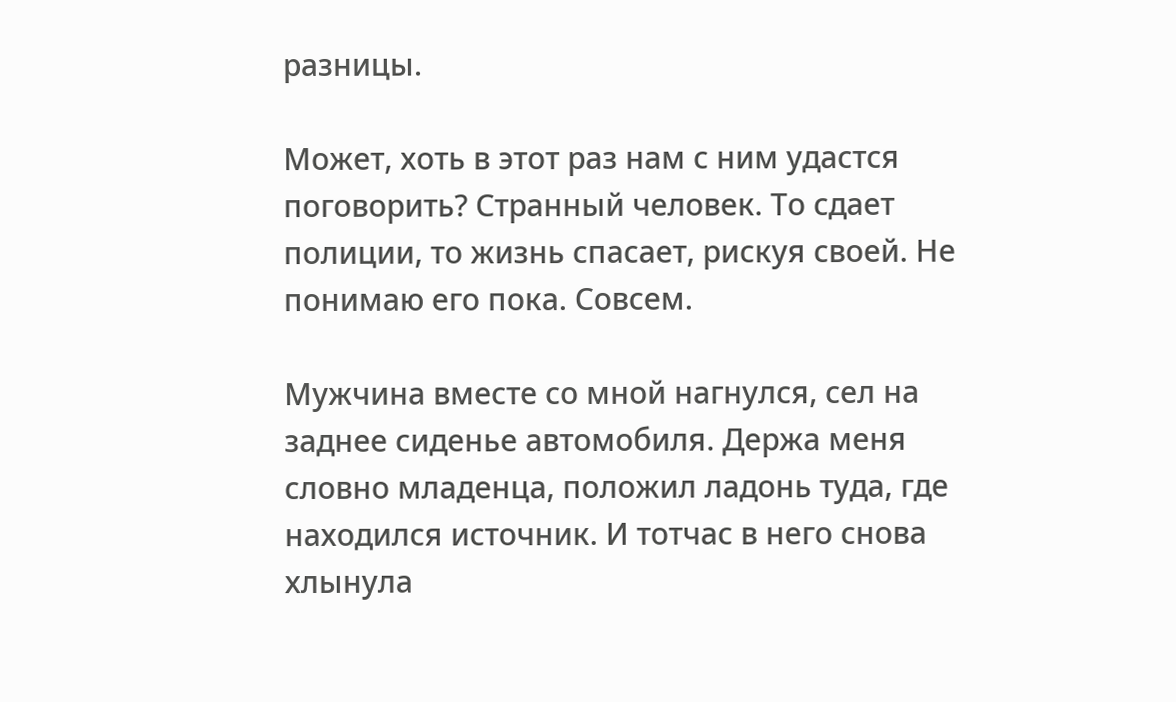разницы.

Может, хоть в этот раз нам с ним удастся поговорить? Странный человек. То сдает полиции, то жизнь спасает, рискуя своей. Не понимаю его пока. Совсем.

Мужчина вместе со мной нагнулся, сел на заднее сиденье автомобиля. Держа меня словно младенца, положил ладонь туда, где находился источник. И тотчас в него снова хлынула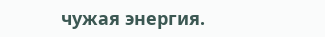чужая энергия.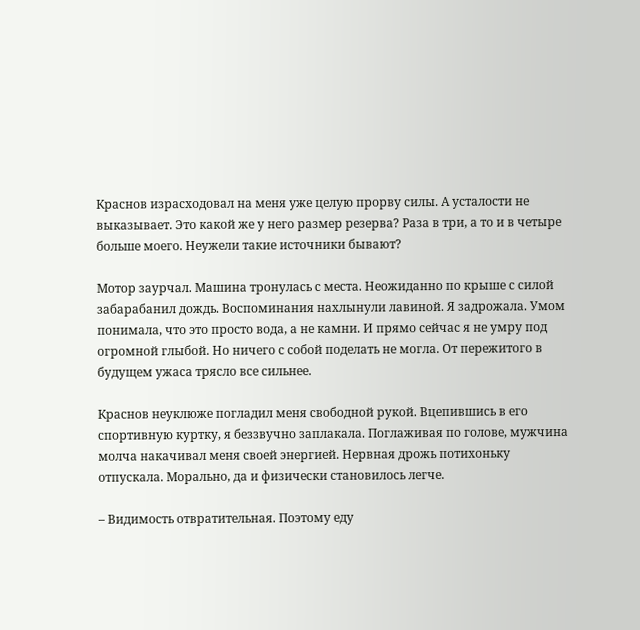Краснов израсходовал на меня уже целую прорву силы. А усталости не выказывает. Это какой же у него размер резерва? Раза в три, а то и в четыре больше моего. Неужели такие источники бывают?

Мотор заурчал. Машина тронулась с места. Неожиданно по крыше с силой забарабанил дождь. Воспоминания нахлынули лавиной. Я задрожала. Умом понимала, что это просто вода, а не камни. И прямо сейчас я не умру под огромной глыбой. Но ничего с собой поделать не могла. От пережитого в будущем ужаса трясло все сильнее.

Краснов неуклюже погладил меня свободной рукой. Вцепившись в его спортивную куртку, я беззвучно заплакала. Поглаживая по голове, мужчина молча накачивал меня своей энергией. Нервная дрожь потихоньку отпускала. Морально, да и физически становилось легче.

– Видимость отвратительная. Поэтому еду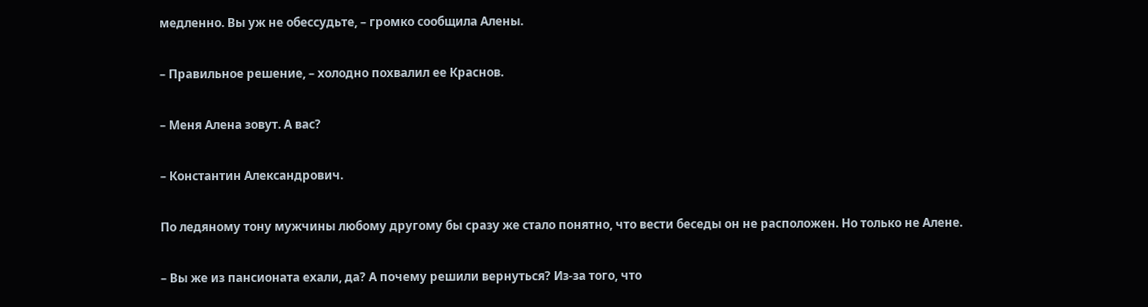медленно. Вы уж не обессудьте, – громко сообщила Алены.

– Правильное решение, – холодно похвалил ее Краснов.

– Меня Алена зовут. А вас?

– Константин Александрович.

По ледяному тону мужчины любому другому бы сразу же стало понятно, что вести беседы он не расположен. Но только не Алене.

– Вы же из пансионата ехали, да? А почему решили вернуться? Из-за того, что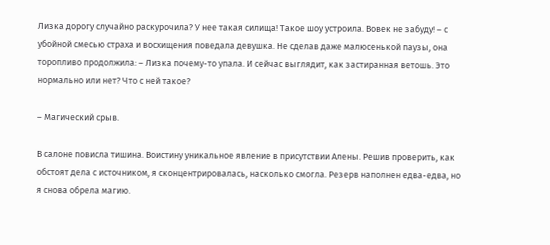Лизка дорогу случайно раскурочила? У нее такая силища! Такое шоу устроила. Вовек не забуду! – с убойной смесью страха и восхищения поведала девушка. Не сделав даже малюсенькой паузы, она торопливо продолжила: – Лизка почему-то упала. И сейчас выглядит, как застиранная ветошь. Это нормально или нет? Что с ней такое?

– Магический срыв.

В салоне повисла тишина. Воистину уникальное явление в присутствии Алены. Решив проверить, как обстоят дела с источником, я сконцентрировалась, насколько смогла. Резерв наполнен едва-едва, но я снова обрела магию.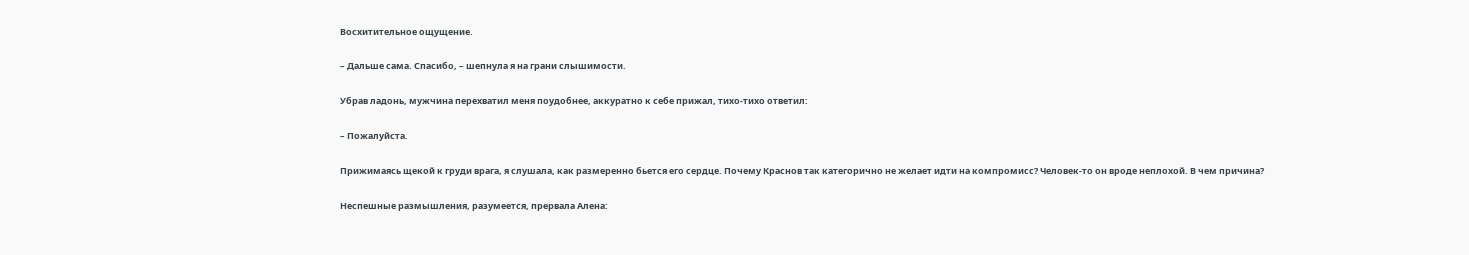Восхитительное ощущение.

– Дальше сама. Спасибо, – шепнула я на грани слышимости.

Убрав ладонь, мужчина перехватил меня поудобнее, аккуратно к себе прижал, тихо-тихо ответил:

– Пожалуйста.

Прижимаясь щекой к груди врага, я слушала, как размеренно бьется его сердце. Почему Краснов так категорично не желает идти на компромисс? Человек-то он вроде неплохой. В чем причина?

Неспешные размышления, разумеется, прервала Алена: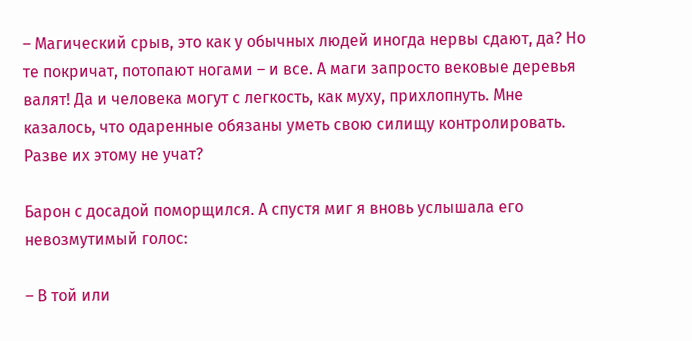– Магический срыв, это как у обычных людей иногда нервы сдают, да? Но те покричат, потопают ногами – и все. А маги запросто вековые деревья валят! Да и человека могут с легкость, как муху, прихлопнуть. Мне казалось, что одаренные обязаны уметь свою силищу контролировать. Разве их этому не учат?

Барон с досадой поморщился. А спустя миг я вновь услышала его невозмутимый голос:

– В той или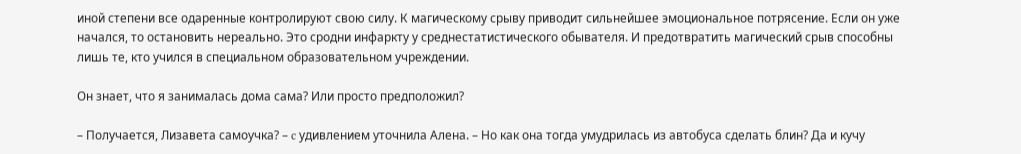иной степени все одаренные контролируют свою силу. К магическому срыву приводит сильнейшее эмоциональное потрясение. Если он уже начался, то остановить нереально. Это сродни инфаркту у среднестатистического обывателя. И предотвратить магический срыв способны лишь те, кто учился в специальном образовательном учреждении.

Он знает, что я занималась дома сама? Или просто предположил?

– Получается, Лизавета самоучка? – c удивлением уточнила Алена. – Но как она тогда умудрилась из автобуса сделать блин? Да и кучу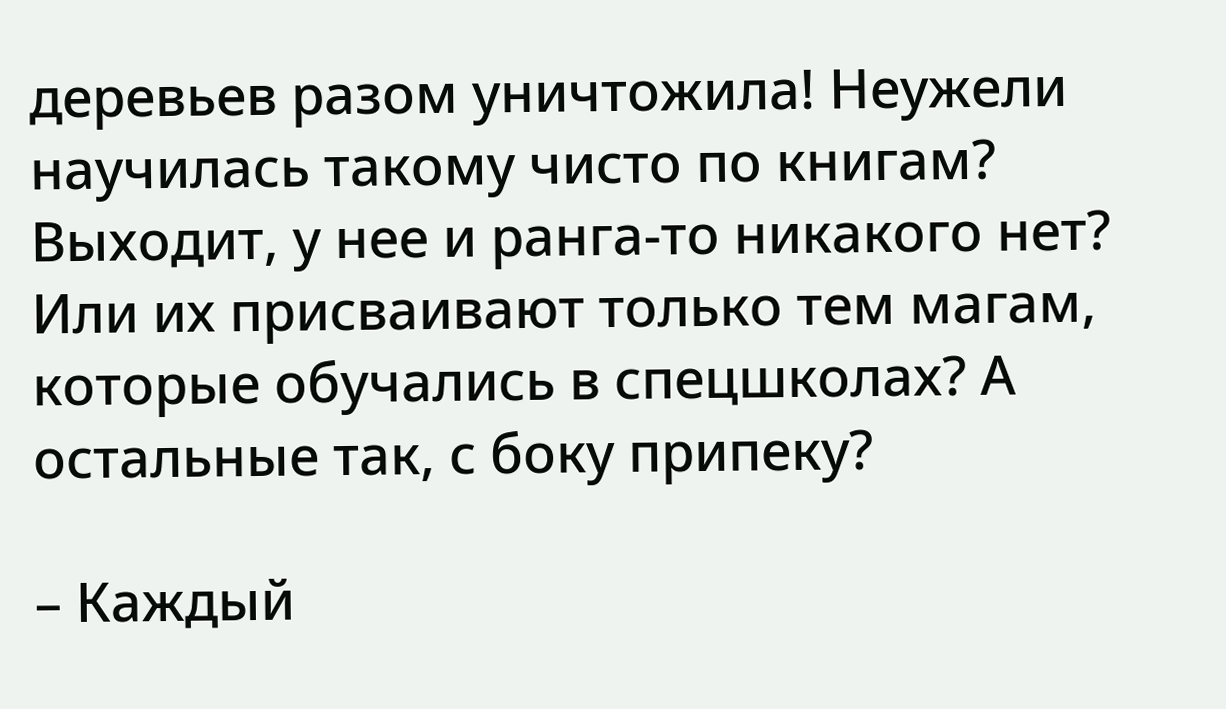деревьев разом уничтожила! Неужели научилась такому чисто по книгам? Выходит, у нее и ранга-то никакого нет? Или их присваивают только тем магам, которые обучались в спецшколах? А остальные так, с боку припеку?

– Каждый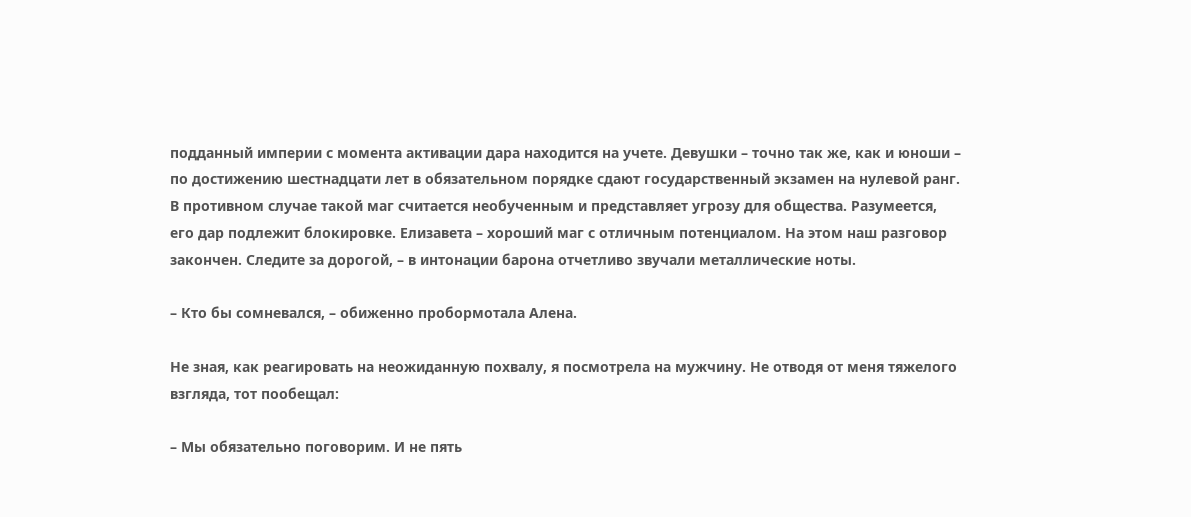подданный империи с момента активации дара находится на учете. Девушки – точно так же, как и юноши – по достижению шестнадцати лет в обязательном порядке сдают государственный экзамен на нулевой ранг. В противном случае такой маг считается необученным и представляет угрозу для общества. Разумеется, его дар подлежит блокировке. Елизавета – хороший маг с отличным потенциалом. На этом наш разговор закончен. Следите за дорогой, – в интонации барона отчетливо звучали металлические ноты.

– Кто бы сомневался, – обиженно пробормотала Алена.

Не зная, как реагировать на неожиданную похвалу, я посмотрела на мужчину. Не отводя от меня тяжелого взгляда, тот пообещал:

– Мы обязательно поговорим. И не пять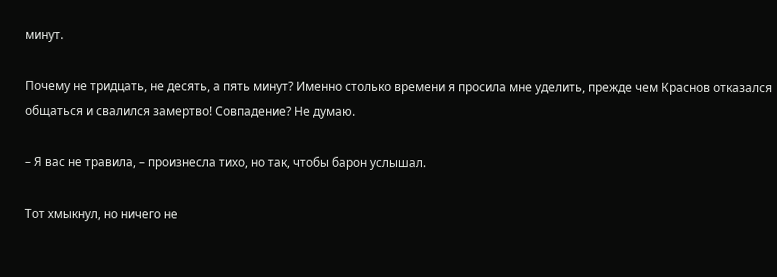минут.

Почему не тридцать, не десять, а пять минут? Именно столько времени я просила мне уделить, прежде чем Краснов отказался общаться и свалился замертво! Совпадение? Не думаю.

– Я вас не травила, – произнесла тихо, но так, чтобы барон услышал.

Тот хмыкнул, но ничего не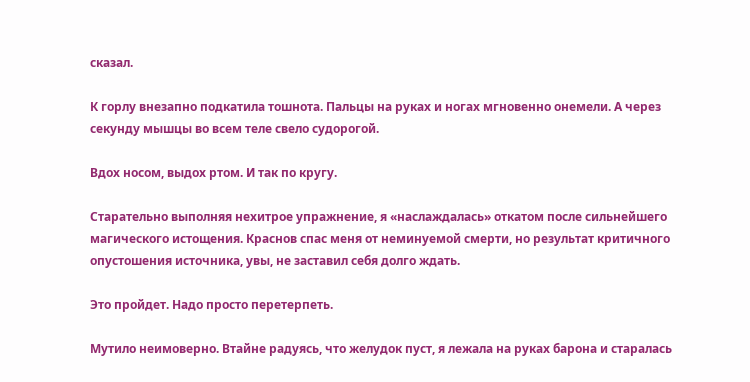сказал.

К горлу внезапно подкатила тошнота. Пальцы на руках и ногах мгновенно онемели. А через секунду мышцы во всем теле свело судорогой.

Вдох носом, выдох ртом. И так по кругу.

Старательно выполняя нехитрое упражнение, я «наслаждалась» откатом после сильнейшего магического истощения. Краснов спас меня от неминуемой смерти, но результат критичного опустошения источника, увы, не заставил себя долго ждать.

Это пройдет. Надо просто перетерпеть.

Мутило неимоверно. Втайне радуясь, что желудок пуст, я лежала на руках барона и старалась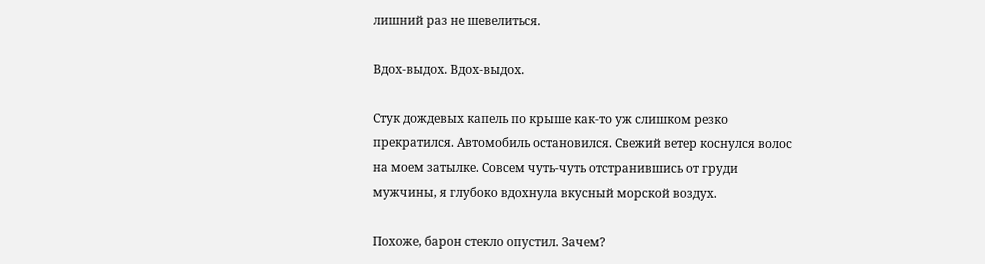лишний раз не шевелиться.

Вдох-выдох. Вдох-выдох.

Стук дождевых капель по крыше как-то уж слишком резко прекратился. Автомобиль остановился. Свежий ветер коснулся волос на моем затылке. Совсем чуть-чуть отстранившись от груди мужчины, я глубоко вдохнула вкусный морской воздух.

Похоже, барон стекло опустил. Зачем?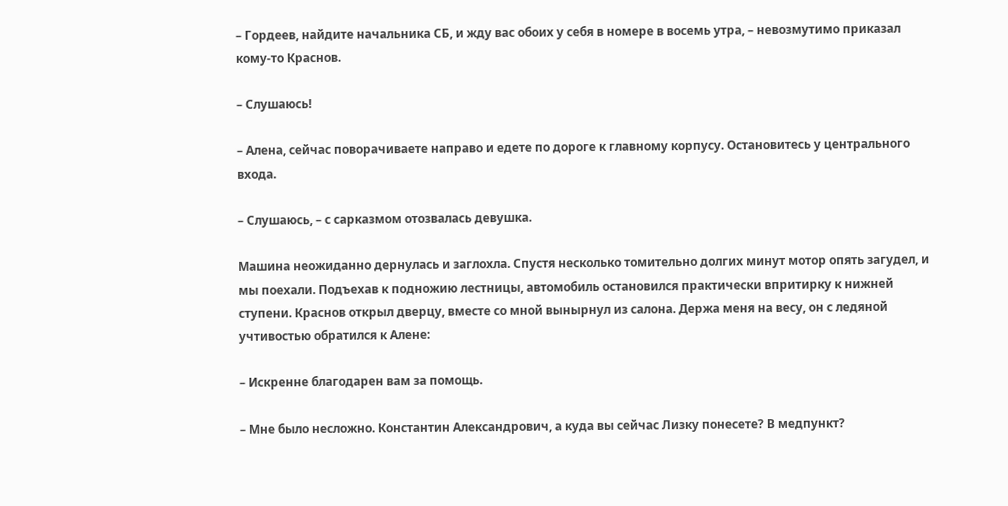– Гордеев, найдите начальника СБ, и жду вас обоих у себя в номере в восемь утра, – невозмутимо приказал кому-то Краснов.

– Слушаюсь!

– Алена, сейчас поворачиваете направо и едете по дороге к главному корпусу. Остановитесь у центрального входа.

– Слушаюсь, – с сарказмом отозвалась девушка.

Машина неожиданно дернулась и заглохла. Спустя несколько томительно долгих минут мотор опять загудел, и мы поехали. Подъехав к подножию лестницы, автомобиль остановился практически впритирку к нижней ступени. Краснов открыл дверцу, вместе со мной вынырнул из салона. Держа меня на весу, он с ледяной учтивостью обратился к Алене:

– Искренне благодарен вам за помощь.

– Мне было несложно. Константин Александрович, а куда вы сейчас Лизку понесете? В медпункт?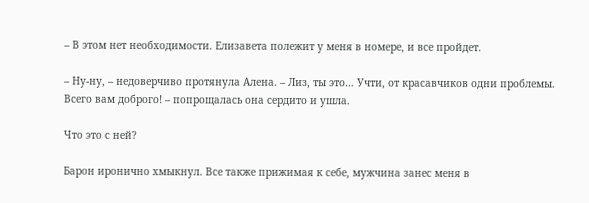– В этом нет необходимости. Елизавета полежит у меня в номере, и все пройдет.

– Ну-ну, – недоверчиво протянула Алена. – Лиз, ты это… Учти, от красавчиков одни проблемы. Всего вам доброго! – попрощалась она сердито и ушла.

Что это с ней?

Барон иронично хмыкнул. Все также прижимая к себе, мужчина занес меня в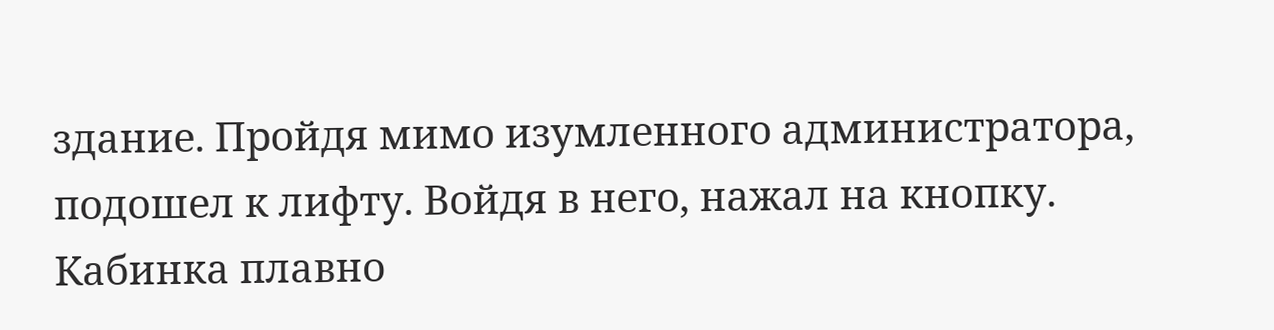здание. Пройдя мимо изумленного администратора, подошел к лифту. Войдя в него, нажал на кнопку. Кабинка плавно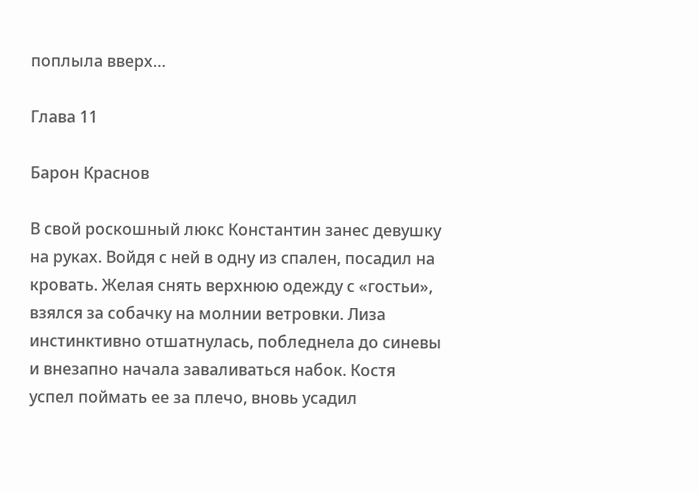поплыла вверх…

Глава 11

Барон Краснов

В свой роскошный люкс Константин занес девушку на руках. Войдя с ней в одну из спален, посадил на кровать. Желая снять верхнюю одежду с «гостьи», взялся за собачку на молнии ветровки. Лиза инстинктивно отшатнулась, побледнела до синевы и внезапно начала заваливаться набок. Костя успел поймать ее за плечо, вновь усадил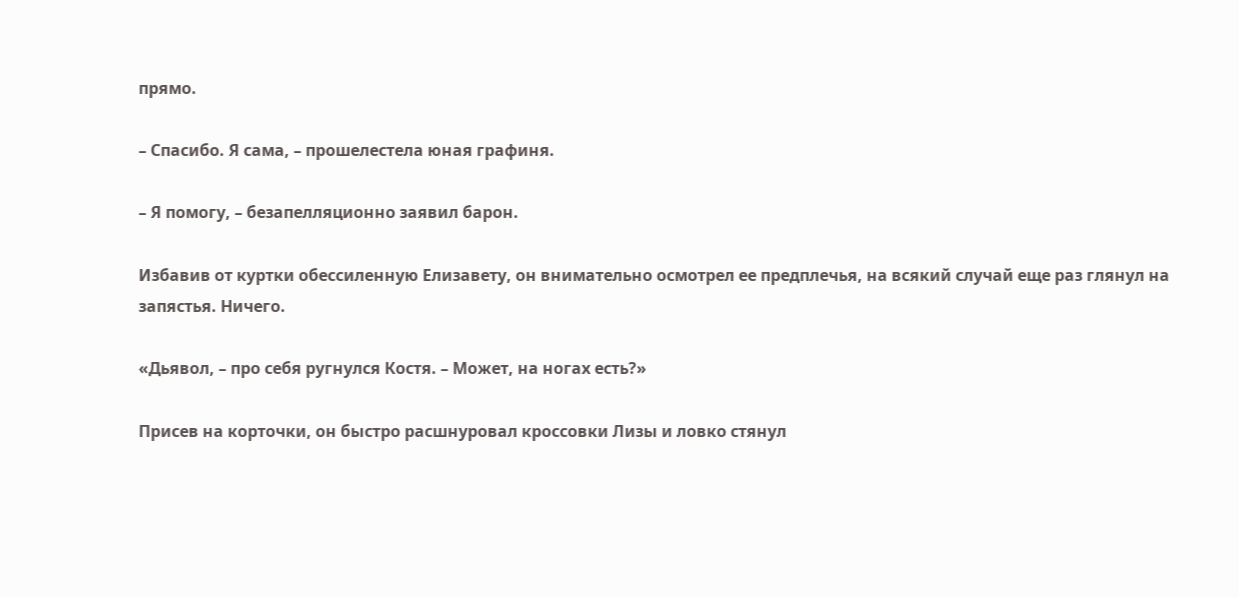прямо.

– Спасибо. Я сама, – прошелестела юная графиня.

– Я помогу, – безапелляционно заявил барон.

Избавив от куртки обессиленную Елизавету, он внимательно осмотрел ее предплечья, на всякий случай еще раз глянул на запястья. Ничего.

«Дьявол, – про себя ругнулся Костя. – Может, на ногах есть?»

Присев на корточки, он быстро расшнуровал кроссовки Лизы и ловко стянул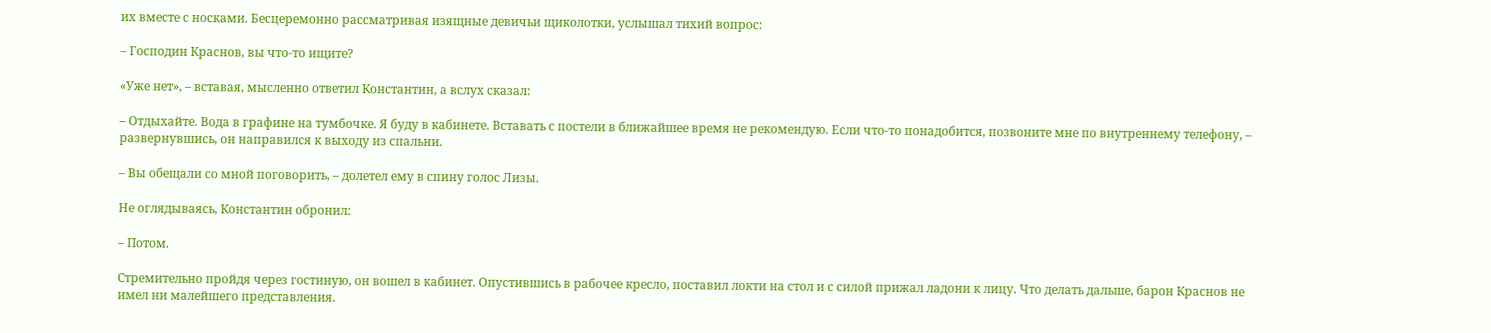их вместе с носками. Бесцеремонно рассматривая изящные девичьи щиколотки, услышал тихий вопрос:

– Господин Краснов, вы что-то ищите?

«Уже нет», – вставая, мысленно ответил Константин, а вслух сказал:

– Отдыхайте. Вода в графине на тумбочке. Я буду в кабинете. Вставать с постели в ближайшее время не рекомендую. Если что-то понадобится, позвоните мне по внутреннему телефону, – развернувшись, он направился к выходу из спальни.

– Вы обещали со мной поговорить, – долетел ему в спину голос Лизы.

Не оглядываясь, Константин обронил:

– Потом.

Стремительно пройдя через гостиную, он вошел в кабинет. Опустившись в рабочее кресло, поставил локти на стол и с силой прижал ладони к лицу. Что делать дальше, барон Краснов не имел ни малейшего представления.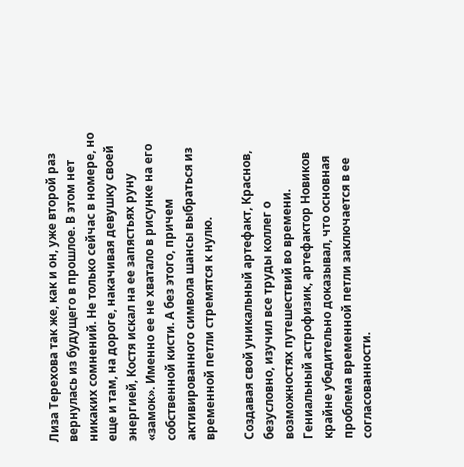Лиза Терехова так же, как и он, уже второй раз вернулась из будущего в прошлое. В этом нет никаких сомнений. Не только сейчас в номере, но еще и там, на дороге, накачивая девушку своей энергией, Костя искал на ее запястьях руну «замок». Именно ее не хватало в рисунке на его собственной кисти. А без этого, причем активированного символа шансы выбраться из временной петли стремятся к нулю.

Создавая свой уникальный артефакт, Краснов, безусловно, изучил все труды коллег о возможностях путешествий во времени. Гениальный астрофизик, артефактор Новиков крайне убедительно доказывал, что основная проблема временной петли заключается в ее согласованности.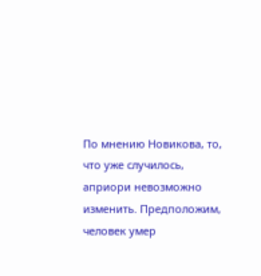По мнению Новикова, то, что уже случилось, априори невозможно изменить. Предположим, человек умер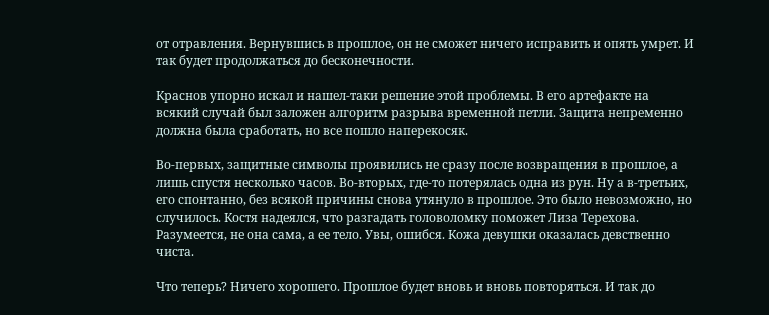от отравления. Вернувшись в прошлое, он не сможет ничего исправить и опять умрет. И так будет продолжаться до бесконечности.

Краснов упорно искал и нашел-таки решение этой проблемы. В его артефакте на всякий случай был заложен алгоритм разрыва временной петли. Защита непременно должна была сработать, но все пошло наперекосяк.

Во-первых, защитные символы проявились не сразу после возвращения в прошлое, а лишь спустя несколько часов. Во-вторых, где-то потерялась одна из рун. Ну а в-третьих, его спонтанно, без всякой причины снова утянуло в прошлое. Это было невозможно, но случилось. Костя надеялся, что разгадать головоломку поможет Лиза Терехова. Разумеется, не она сама, а ее тело. Увы, ошибся. Кожа девушки оказалась девственно чиста.

Что теперь? Ничего хорошего. Прошлое будет вновь и вновь повторяться. И так до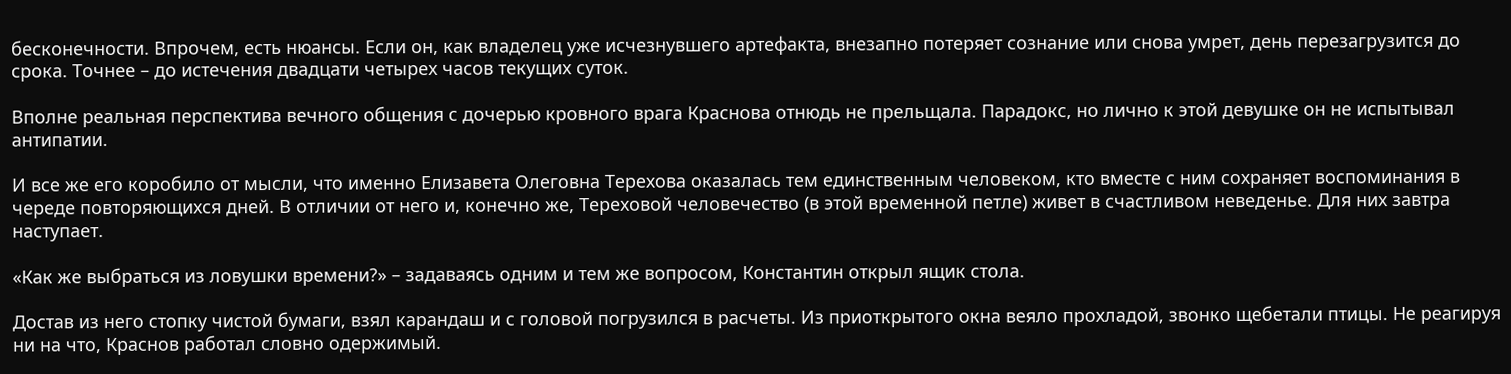бесконечности. Впрочем, есть нюансы. Если он, как владелец уже исчезнувшего артефакта, внезапно потеряет сознание или снова умрет, день перезагрузится до срока. Точнее – до истечения двадцати четырех часов текущих суток.

Вполне реальная перспектива вечного общения с дочерью кровного врага Краснова отнюдь не прельщала. Парадокс, но лично к этой девушке он не испытывал антипатии.

И все же его коробило от мысли, что именно Елизавета Олеговна Терехова оказалась тем единственным человеком, кто вместе с ним сохраняет воспоминания в череде повторяющихся дней. В отличии от него и, конечно же, Тереховой человечество (в этой временной петле) живет в счастливом неведенье. Для них завтра наступает.

«Как же выбраться из ловушки времени?» – задаваясь одним и тем же вопросом, Константин открыл ящик стола.

Достав из него стопку чистой бумаги, взял карандаш и с головой погрузился в расчеты. Из приоткрытого окна веяло прохладой, звонко щебетали птицы. Не реагируя ни на что, Краснов работал словно одержимый.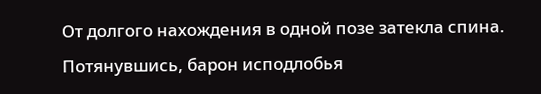От долгого нахождения в одной позе затекла спина. Потянувшись, барон исподлобья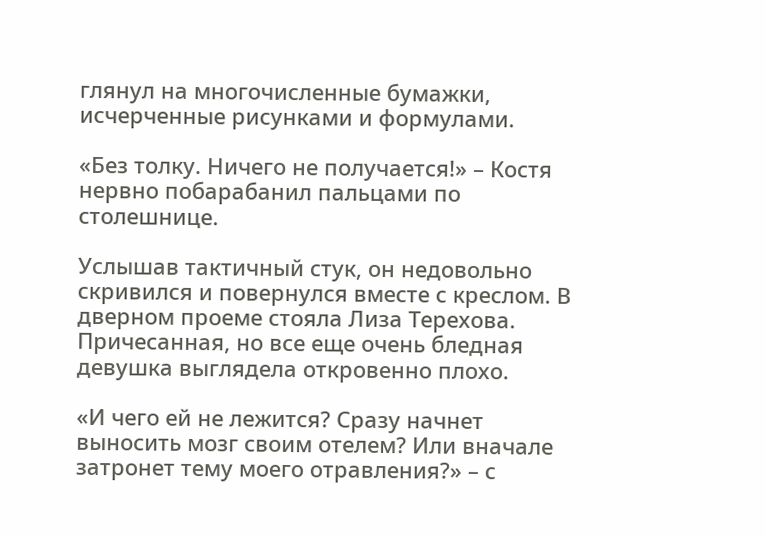глянул на многочисленные бумажки, исчерченные рисунками и формулами.

«Без толку. Ничего не получается!» – Костя нервно побарабанил пальцами по столешнице.

Услышав тактичный стук, он недовольно скривился и повернулся вместе с креслом. В дверном проеме стояла Лиза Терехова. Причесанная, но все еще очень бледная девушка выглядела откровенно плохо.

«И чего ей не лежится? Сразу начнет выносить мозг своим отелем? Или вначале затронет тему моего отравления?» – с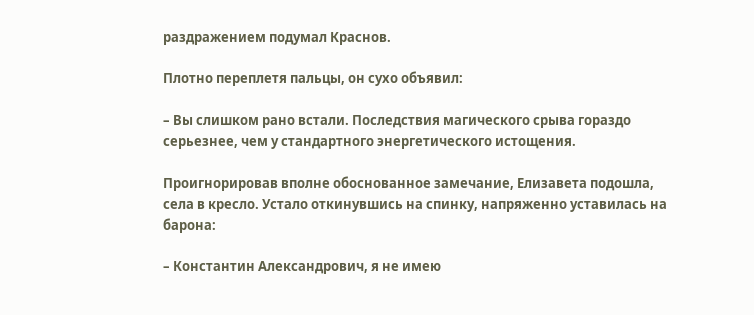раздражением подумал Краснов.

Плотно переплетя пальцы, он сухо объявил:

– Вы слишком рано встали. Последствия магического срыва гораздо серьезнее, чем у стандартного энергетического истощения.

Проигнорировав вполне обоснованное замечание, Елизавета подошла, села в кресло. Устало откинувшись на спинку, напряженно уставилась на барона:

– Константин Александрович, я не имею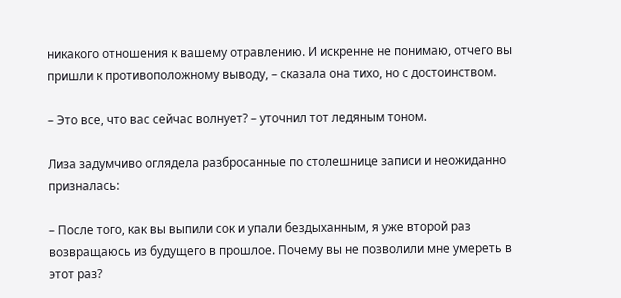никакого отношения к вашему отравлению. И искренне не понимаю, отчего вы пришли к противоположному выводу, – сказала она тихо, но с достоинством.

– Это все, что вас сейчас волнует? – уточнил тот ледяным тоном.

Лиза задумчиво оглядела разбросанные по столешнице записи и неожиданно призналась:

– После того, как вы выпили сок и упали бездыханным, я уже второй раз возвращаюсь из будущего в прошлое. Почему вы не позволили мне умереть в этот раз?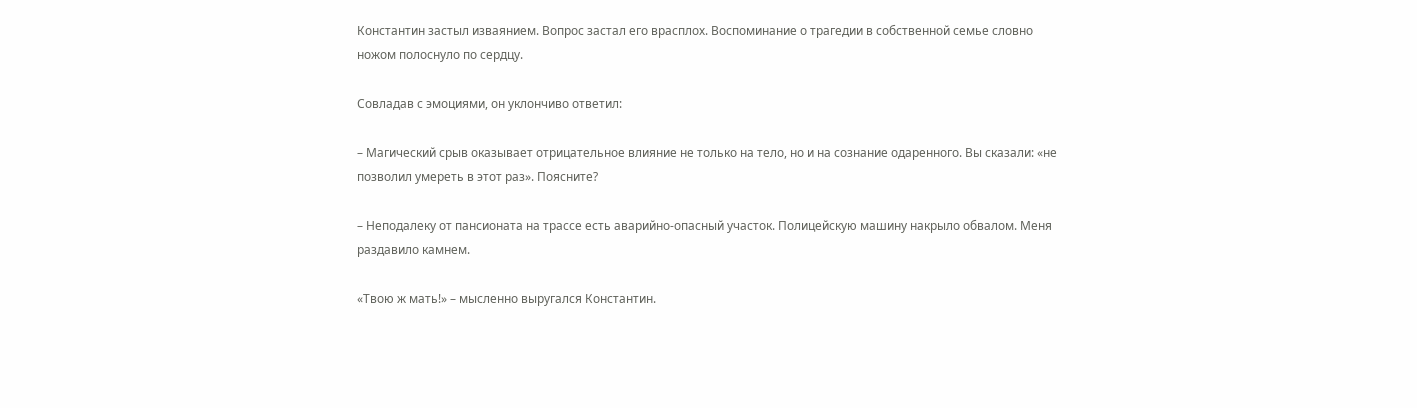Константин застыл изваянием. Вопрос застал его врасплох. Воспоминание о трагедии в собственной семье словно ножом полоснуло по сердцу.

Совладав с эмоциями, он уклончиво ответил:

– Магический срыв оказывает отрицательное влияние не только на тело, но и на сознание одаренного. Вы сказали: «не позволил умереть в этот раз». Поясните?

– Неподалеку от пансионата на трассе есть аварийно-опасный участок. Полицейскую машину накрыло обвалом. Меня раздавило камнем.

«Твою ж мать!» – мысленно выругался Константин.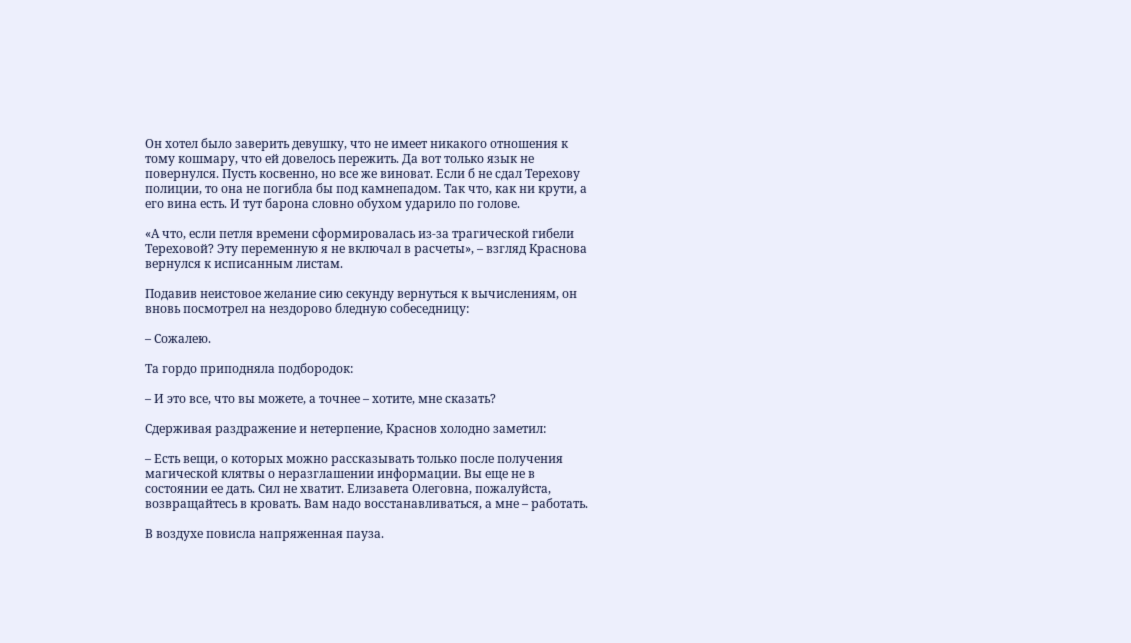Он хотел было заверить девушку, что не имеет никакого отношения к тому кошмару, что ей довелось пережить. Да вот только язык не повернулся. Пусть косвенно, но все же виноват. Если б не сдал Терехову полиции, то она не погибла бы под камнепадом. Так что, как ни крути, а его вина есть. И тут барона словно обухом ударило по голове.

«А что, если петля времени сформировалась из-за трагической гибели Тереховой? Эту переменную я не включал в расчеты», – взгляд Краснова вернулся к исписанным листам.

Подавив неистовое желание сию секунду вернуться к вычислениям, он вновь посмотрел на нездорово бледную собеседницу:

– Сожалею.

Та гордо приподняла подбородок:

– И это все, что вы можете, а точнее – хотите, мне сказать?

Сдерживая раздражение и нетерпение, Краснов холодно заметил:

– Есть вещи, о которых можно рассказывать только после получения магической клятвы о неразглашении информации. Вы еще не в состоянии ее дать. Сил не хватит. Елизавета Олеговна, пожалуйста, возвращайтесь в кровать. Вам надо восстанавливаться, а мне – работать.

В воздухе повисла напряженная пауза.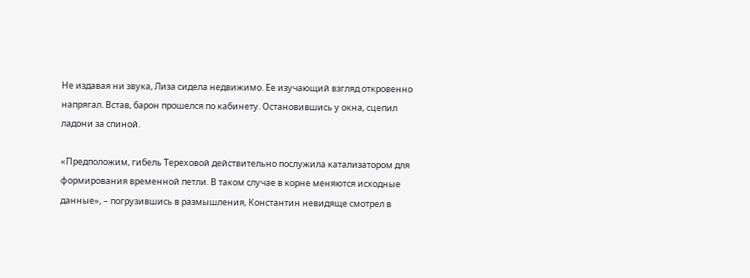Не издавая ни звука, Лиза сидела недвижимо. Ее изучающий взгляд откровенно напрягал. Встав, барон прошелся по кабинету. Остановившись у окна, сцепил ладони за спиной.

«Предположим, гибель Тереховой действительно послужила катализатором для формирования временной петли. В таком случае в корне меняются исходные данные», – погрузившись в размышления, Константин невидяще смотрел в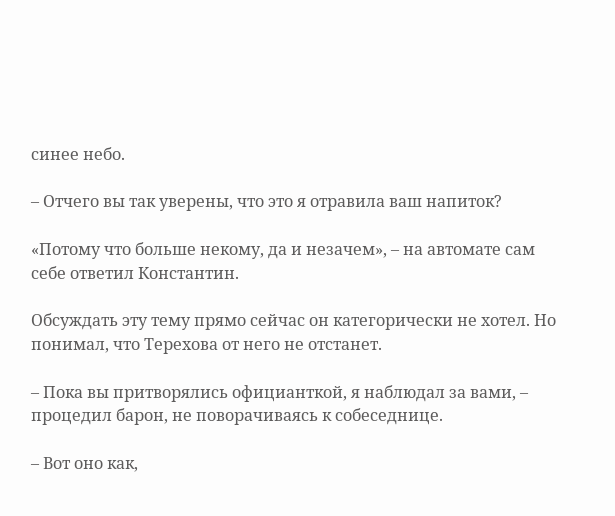синее небо.

– Отчего вы так уверены, что это я отравила ваш напиток?

«Потому что больше некому, да и незачем», – на автомате сам себе ответил Константин.

Обсуждать эту тему прямо сейчас он категорически не хотел. Но понимал, что Терехова от него не отстанет.

– Пока вы притворялись официанткой, я наблюдал за вами, – процедил барон, не поворачиваясь к собеседнице.

– Вот оно как,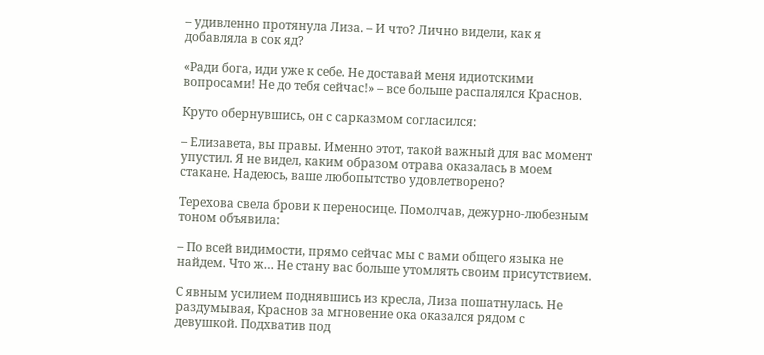– удивленно протянула Лиза. – И что? Лично видели, как я добавляла в сок яд?

«Ради бога, иди уже к себе. Не доставай меня идиотскими вопросами! Не до тебя сейчас!» – все больше распалялся Краснов.

Круто обернувшись, он с сарказмом согласился:

– Елизавета, вы правы. Именно этот, такой важный для вас момент упустил. Я не видел, каким образом отрава оказалась в моем стакане. Надеюсь, ваше любопытство удовлетворено?

Терехова свела брови к переносице. Помолчав, дежурно-любезным тоном объявила:

– По всей видимости, прямо сейчас мы с вами общего языка не найдем. Что ж… Не стану вас больше утомлять своим присутствием.

С явным усилием поднявшись из кресла, Лиза пошатнулась. Не раздумывая, Краснов за мгновение ока оказался рядом с девушкой. Подхватив под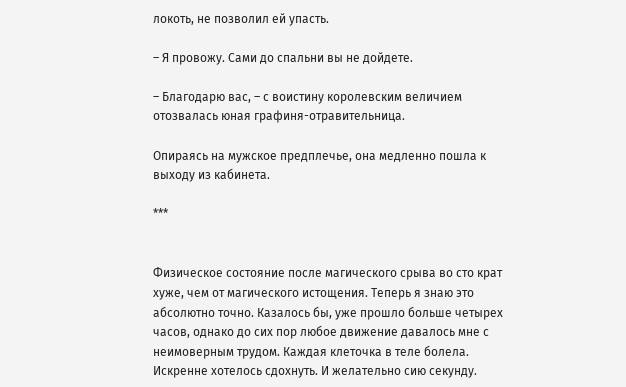локоть, не позволил ей упасть.

– Я провожу. Сами до спальни вы не дойдете.

– Благодарю вас, – с воистину королевским величием отозвалась юная графиня-отравительница.

Опираясь на мужское предплечье, она медленно пошла к выходу из кабинета.

***


Физическое состояние после магического срыва во сто крат хуже, чем от магического истощения. Теперь я знаю это абсолютно точно. Казалось бы, уже прошло больше четырех часов, однако до сих пор любое движение давалось мне с неимоверным трудом. Каждая клеточка в теле болела. Искренне хотелось сдохнуть. И желательно сию секунду.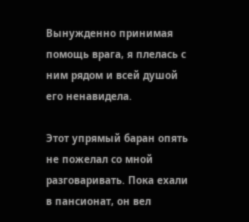Вынужденно принимая помощь врага, я плелась с ним рядом и всей душой его ненавидела.

Этот упрямый баран опять не пожелал со мной разговаривать. Пока ехали в пансионат, он вел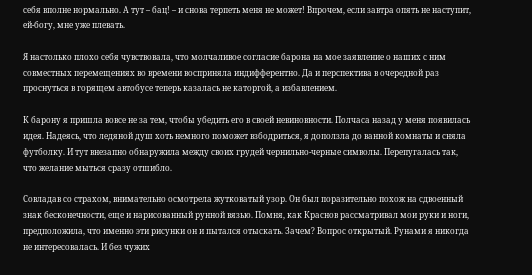себя вполне нормально. А тут – бац! – и снова терпеть меня не может! Впрочем, если завтра опять не наступит, ей-богу, мне уже плевать.

Я настолько плохо себя чувствовала, что молчаливое согласие барона на мое заявление о наших с ним совместных перемещениях во времени восприняла индифферентно. Да и перспектива в очередной раз проснуться в горящем автобусе теперь казалась не каторгой, а избавлением.

К барону я пришла вовсе не за тем, чтобы убедить его в своей невиновности. Полчаса назад у меня появилась идея. Надеясь, что ледяной душ хоть немного поможет взбодриться, я доползла до ванной комнаты и сняла футболку. И тут внезапно обнаружила между своих грудей чернильно-черные символы. Перепугалась так, что желание мыться сразу отшибло.

Совладав со страхом, внимательно осмотрела жутковатый узор. Он был поразительно похож на сдвоенный знак бесконечности, еще и нарисованный рунной вязью. Помня, как Краснов рассматривал мои руки и ноги, предположила, что именно эти рисунки он и пытался отыскать. Зачем? Вопрос открытый. Рунами я никогда не интересовалась. И без чужих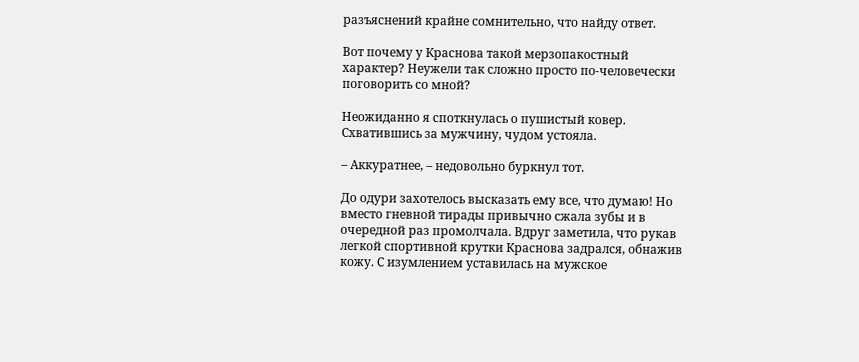разъяснений крайне сомнительно, что найду ответ.

Вот почему у Краснова такой мерзопакостный характер? Неужели так сложно просто по-человечески поговорить со мной?

Неожиданно я споткнулась о пушистый ковер. Схватившись за мужчину, чудом устояла.

– Аккуратнее, – недовольно буркнул тот.

До одури захотелось высказать ему все, что думаю! Но вместо гневной тирады привычно сжала зубы и в очередной раз промолчала. Вдруг заметила, что рукав легкой спортивной крутки Краснова задрался, обнажив кожу. С изумлением уставилась на мужское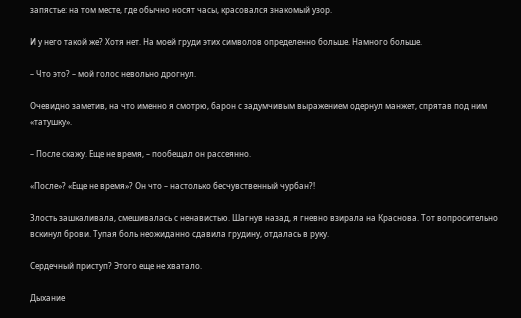запястье: на том месте, где обычно носят часы, красовался знакомый узор.

И у него такой же? Хотя нет. На моей груди этих символов определенно больше. Намного больше.

– Что это? – мой голос невольно дрогнул.

Очевидно заметив, на что именно я смотрю, барон с задумчивым выражением одернул манжет, спрятав под ним «татушку».

– После скажу. Еще не время, – пообещал он рассеянно.

«После»? «Еще не время»? Он что – настолько бесчувственный чурбан?!

Злость зашкаливала, смешивалась с ненавистью. Шагнув назад, я гневно взирала на Краснова. Тот вопросительно вскинул брови. Тупая боль неожиданно сдавила грудину, отдалась в руку.

Сердечный приступ? Этого еще не хватало.

Дыхание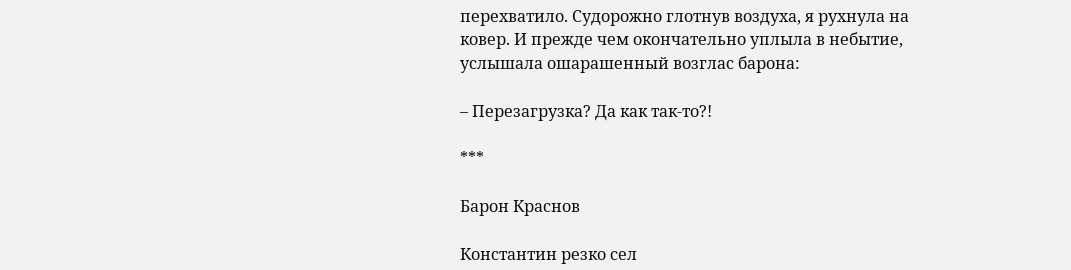перехватило. Судорожно глотнув воздуха, я рухнула на ковер. И прежде чем окончательно уплыла в небытие, услышала ошарашенный возглас барона:

– Перезагрузка? Да как так-то?!

***

Барон Краснов

Константин резко сел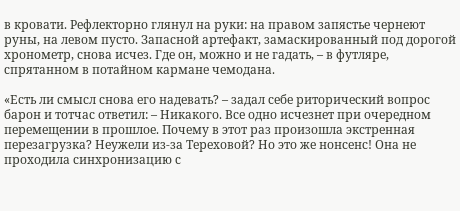в кровати. Рефлекторно глянул на руки: на правом запястье чернеют руны, на левом пусто. Запасной артефакт, замаскированный под дорогой хронометр, снова исчез. Где он, можно и не гадать, – в футляре, спрятанном в потайном кармане чемодана.

«Есть ли смысл снова его надевать? – задал себе риторический вопрос барон и тотчас ответил: – Никакого. Все одно исчезнет при очередном перемещении в прошлое. Почему в этот раз произошла экстренная перезагрузка? Неужели из-за Тереховой? Но это же нонсенс! Она не проходила синхронизацию с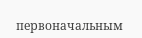первоначальным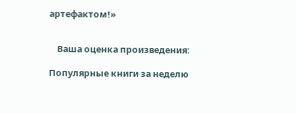артефактом!»


    Ваша оценка произведения:

Популярные книги за неделю